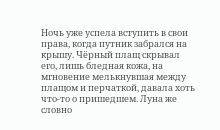Ночь уже успела вступить в свои права, когда путник забрался на крышу. Чёрный плащ скрывал его, лишь бледная кожа, на мгновение мелькнувшая между плащом и перчаткой, давала хоть что-то о пришедшем. Луна же словно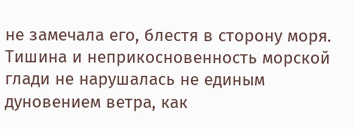не замечала его, блестя в сторону моря. Тишина и неприкосновенность морской глади не нарушалась не единым дуновением ветра, как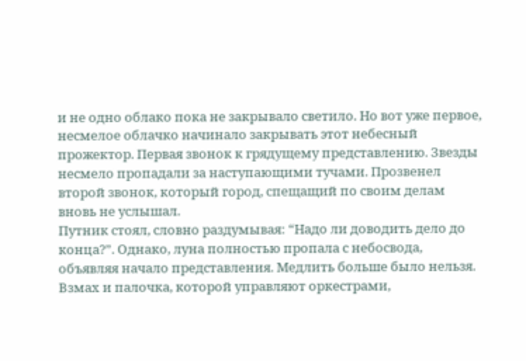и не одно облако пока не закрывало светило. Но вот уже первое, несмелое облачко начинало закрывать этот небесный прожектор. Первая звонок к грядущему представлению. Звезды несмело пропадали за наступающими тучами. Прозвенел второй звонок, который город, спещащий по своим делам вновь не услышал.
Путник стоял, словно раздумывая: “Надо ли доводить дело до конца?”. Однако, луна полностью пропала с небосвода, объявляя начало представления. Медлить больше было нельзя. Взмах и палочка, которой управляют оркестрами,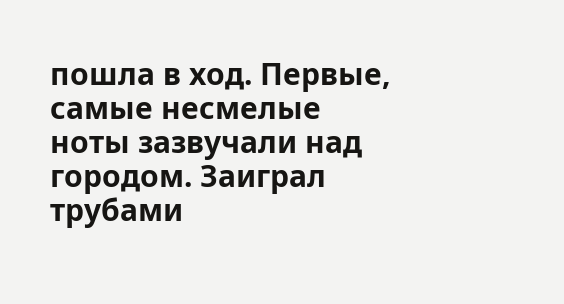пошла в ход. Первые, самые несмелые ноты зазвучали над городом. Заиграл трубами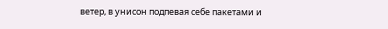ветер, в унисон подпевая себе пакетами и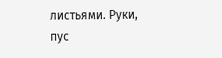листьями. Руки, пус